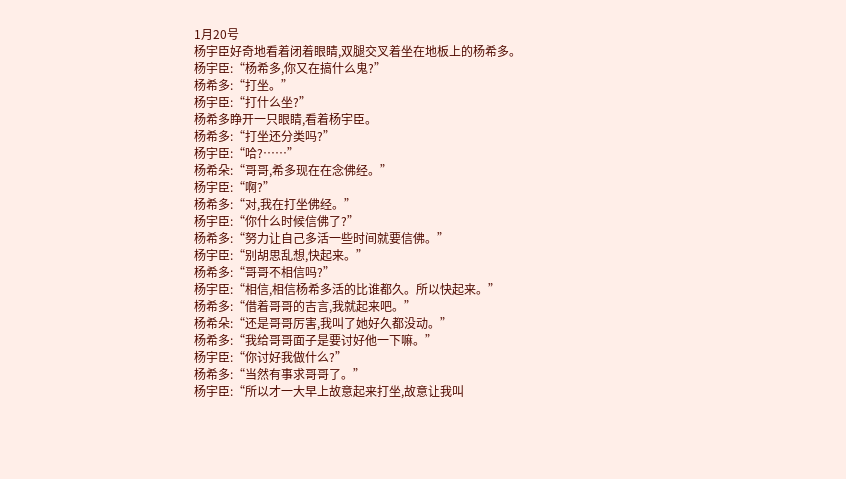1月20号
杨宇臣好奇地看着闭着眼睛,双腿交叉着坐在地板上的杨希多。
杨宇臣:“杨希多,你又在搞什么鬼?”
杨希多:“打坐。”
杨宇臣:“打什么坐?”
杨希多睁开一只眼睛,看着杨宇臣。
杨希多:“打坐还分类吗?”
杨宇臣:“哈?……”
杨希朵:“哥哥,希多现在在念佛经。”
杨宇臣:“啊?”
杨希多:“对,我在打坐佛经。”
杨宇臣:“你什么时候信佛了?”
杨希多:“努力让自己多活一些时间就要信佛。”
杨宇臣:“别胡思乱想,快起来。”
杨希多:“哥哥不相信吗?”
杨宇臣:“相信,相信杨希多活的比谁都久。所以快起来。”
杨希多:“借着哥哥的吉言,我就起来吧。”
杨希朵:“还是哥哥厉害,我叫了她好久都没动。”
杨希多:“我给哥哥面子是要讨好他一下嘛。”
杨宇臣:“你讨好我做什么?”
杨希多:“当然有事求哥哥了。”
杨宇臣:“所以才一大早上故意起来打坐,故意让我叫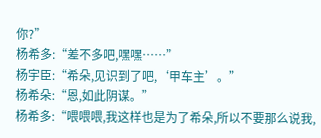你?”
杨希多:“差不多吧,嘿嘿……”
杨宇臣:“希朵,见识到了吧,‘甲车主’。”
杨希朵:“恩,如此阴谋。”
杨希多:“喂喂喂,我这样也是为了希朵,所以不要那么说我,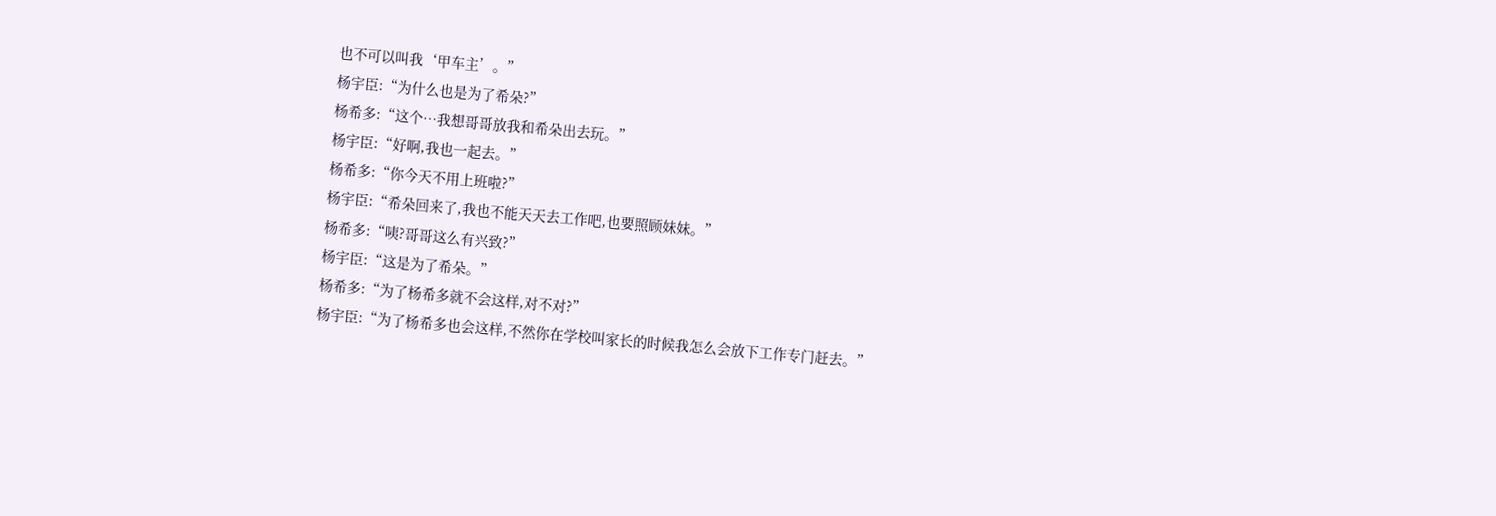也不可以叫我‘甲车主’。”
杨宇臣:“为什么也是为了希朵?”
杨希多:“这个…我想哥哥放我和希朵出去玩。”
杨宇臣:“好啊,我也一起去。”
杨希多:“你今天不用上班啦?”
杨宇臣:“希朵回来了,我也不能天天去工作吧,也要照顾妹妹。”
杨希多:“咦?哥哥这么有兴致?”
杨宇臣:“这是为了希朵。”
杨希多:“为了杨希多就不会这样,对不对?”
杨宇臣:“为了杨希多也会这样,不然你在学校叫家长的时候我怎么会放下工作专门赶去。”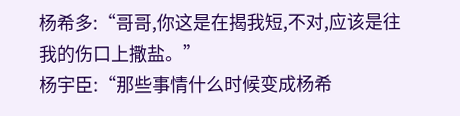杨希多:“哥哥,你这是在揭我短,不对,应该是往我的伤口上撒盐。”
杨宇臣:“那些事情什么时候变成杨希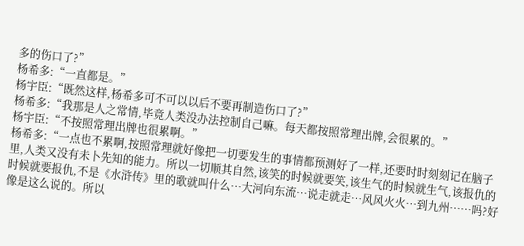多的伤口了?”
杨希多:“一直都是。”
杨宇臣:“既然这样,杨希多可不可以以后不要再制造伤口了?”
杨希多:“我那是人之常情,毕竟人类没办法控制自己嘛。每天都按照常理出牌,会很累的。”
杨宇臣:“不按照常理出牌也很累啊。”
杨希多:“一点也不累啊,按照常理就好像把一切要发生的事情都预测好了一样,还要时时刻刻记在脑子里,人类又没有未卜先知的能力。所以一切顺其自然,该笑的时候就要笑,该生气的时候就生气,该报仇的时候就要报仇,不是《水浒传》里的歌就叫什么…大河向东流…说走就走…风风火火…到九州……吗?好像是这么说的。所以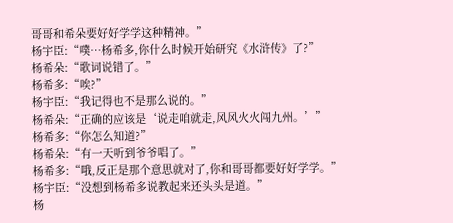哥哥和希朵要好好学学这种精神。”
杨宇臣:“噗…杨希多,你什么时候开始研究《水浒传》了?”
杨希朵:“歌词说错了。”
杨希多:“唉?”
杨宇臣:“我记得也不是那么说的。”
杨希朵:“正确的应该是‘说走咱就走,风风火火闯九州。’”
杨希多:“你怎么知道?”
杨希朵:“有一天听到爷爷唱了。”
杨希多:“哦,反正是那个意思就对了,你和哥哥都要好好学学。”
杨宇臣:“没想到杨希多说教起来还头头是道。”
杨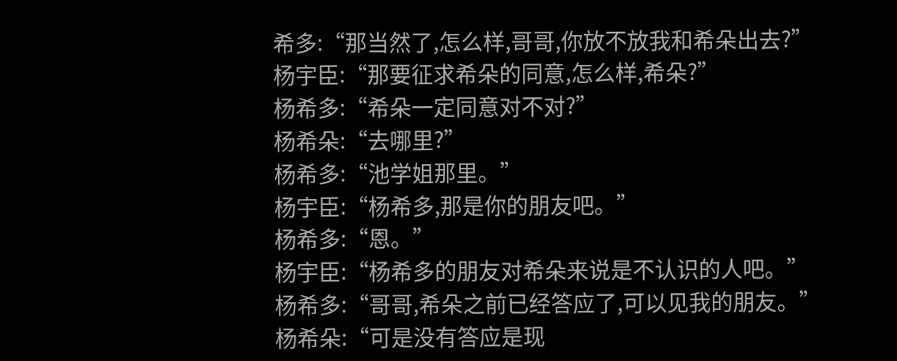希多:“那当然了,怎么样,哥哥,你放不放我和希朵出去?”
杨宇臣:“那要征求希朵的同意,怎么样,希朵?”
杨希多:“希朵一定同意对不对?”
杨希朵:“去哪里?”
杨希多:“池学姐那里。”
杨宇臣:“杨希多,那是你的朋友吧。”
杨希多:“恩。”
杨宇臣:“杨希多的朋友对希朵来说是不认识的人吧。”
杨希多:“哥哥,希朵之前已经答应了,可以见我的朋友。”
杨希朵:“可是没有答应是现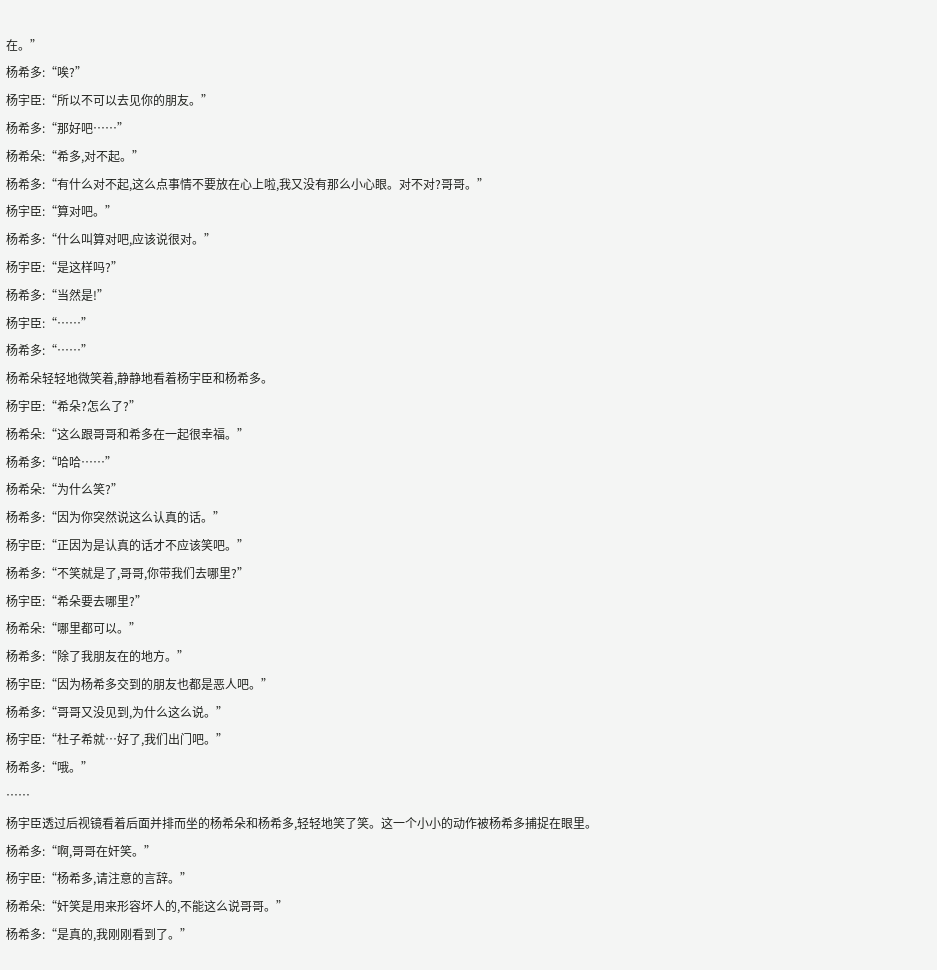在。”
杨希多:“唉?”
杨宇臣:“所以不可以去见你的朋友。”
杨希多:“那好吧……”
杨希朵:“希多,对不起。”
杨希多:“有什么对不起,这么点事情不要放在心上啦,我又没有那么小心眼。对不对?哥哥。”
杨宇臣:“算对吧。”
杨希多:“什么叫算对吧,应该说很对。”
杨宇臣:“是这样吗?”
杨希多:“当然是!”
杨宇臣:“……”
杨希多:“……”
杨希朵轻轻地微笑着,静静地看着杨宇臣和杨希多。
杨宇臣:“希朵?怎么了?”
杨希朵:“这么跟哥哥和希多在一起很幸福。”
杨希多:“哈哈……”
杨希朵:“为什么笑?”
杨希多:“因为你突然说这么认真的话。”
杨宇臣:“正因为是认真的话才不应该笑吧。”
杨希多:“不笑就是了,哥哥,你带我们去哪里?”
杨宇臣:“希朵要去哪里?”
杨希朵:“哪里都可以。”
杨希多:“除了我朋友在的地方。”
杨宇臣:“因为杨希多交到的朋友也都是恶人吧。”
杨希多:“哥哥又没见到,为什么这么说。”
杨宇臣:“杜子希就…好了,我们出门吧。”
杨希多:“哦。”
……
杨宇臣透过后视镜看着后面并排而坐的杨希朵和杨希多,轻轻地笑了笑。这一个小小的动作被杨希多捕捉在眼里。
杨希多:“啊,哥哥在奸笑。”
杨宇臣:“杨希多,请注意的言辞。”
杨希朵:“奸笑是用来形容坏人的,不能这么说哥哥。”
杨希多:“是真的,我刚刚看到了。”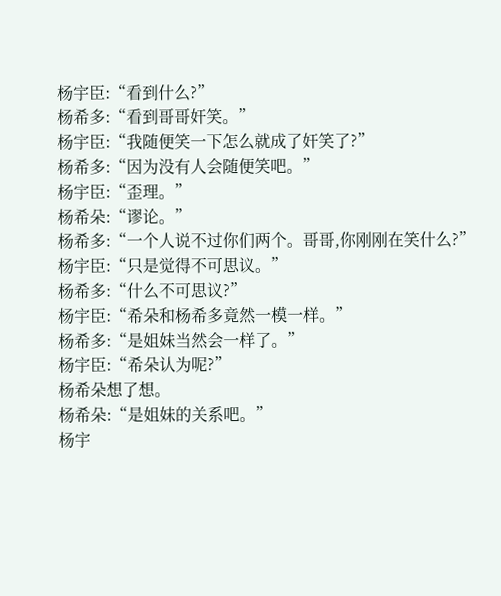杨宇臣:“看到什么?”
杨希多:“看到哥哥奸笑。”
杨宇臣:“我随便笑一下怎么就成了奸笑了?”
杨希多:“因为没有人会随便笑吧。”
杨宇臣:“歪理。”
杨希朵:“谬论。”
杨希多:“一个人说不过你们两个。哥哥,你刚刚在笑什么?”
杨宇臣:“只是觉得不可思议。”
杨希多:“什么不可思议?”
杨宇臣:“希朵和杨希多竟然一模一样。”
杨希多:“是姐妹当然会一样了。”
杨宇臣:“希朵认为呢?”
杨希朵想了想。
杨希朵:“是姐妹的关系吧。”
杨宇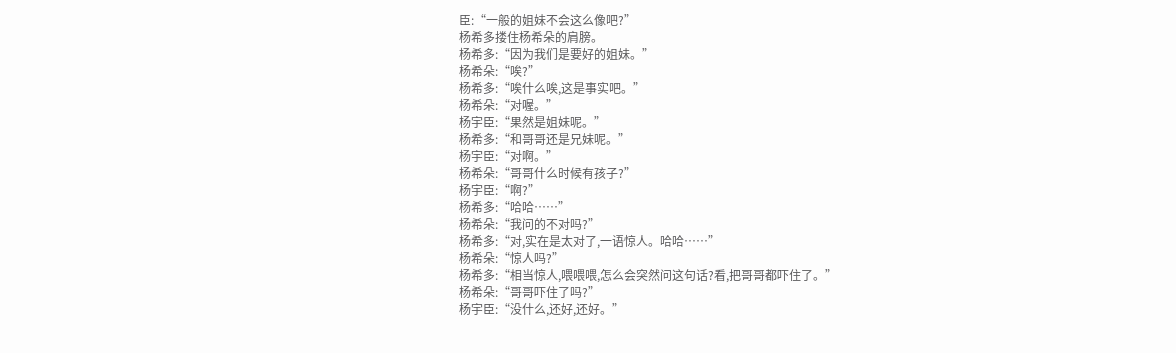臣:“一般的姐妹不会这么像吧?”
杨希多搂住杨希朵的肩膀。
杨希多:“因为我们是要好的姐妹。”
杨希朵:“唉?”
杨希多:“唉什么唉,这是事实吧。”
杨希朵:“对喔。”
杨宇臣:“果然是姐妹呢。”
杨希多:“和哥哥还是兄妹呢。”
杨宇臣:“对啊。”
杨希朵:“哥哥什么时候有孩子?”
杨宇臣:“啊?”
杨希多:“哈哈……”
杨希朵:“我问的不对吗?”
杨希多:“对,实在是太对了,一语惊人。哈哈……”
杨希朵:“惊人吗?”
杨希多:“相当惊人,喂喂喂,怎么会突然问这句话?看,把哥哥都吓住了。”
杨希朵:“哥哥吓住了吗?”
杨宇臣:“没什么,还好,还好。”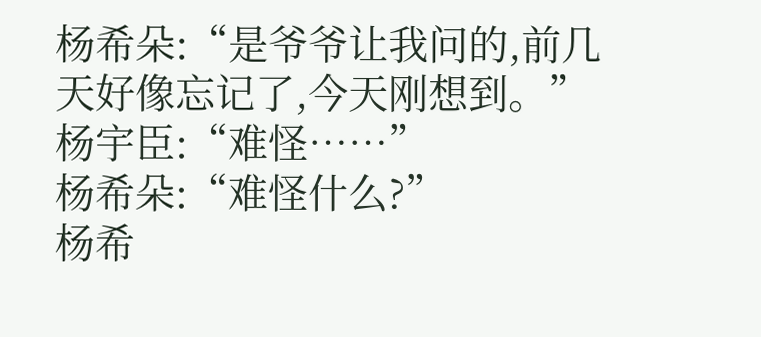杨希朵:“是爷爷让我问的,前几天好像忘记了,今天刚想到。”
杨宇臣:“难怪……”
杨希朵:“难怪什么?”
杨希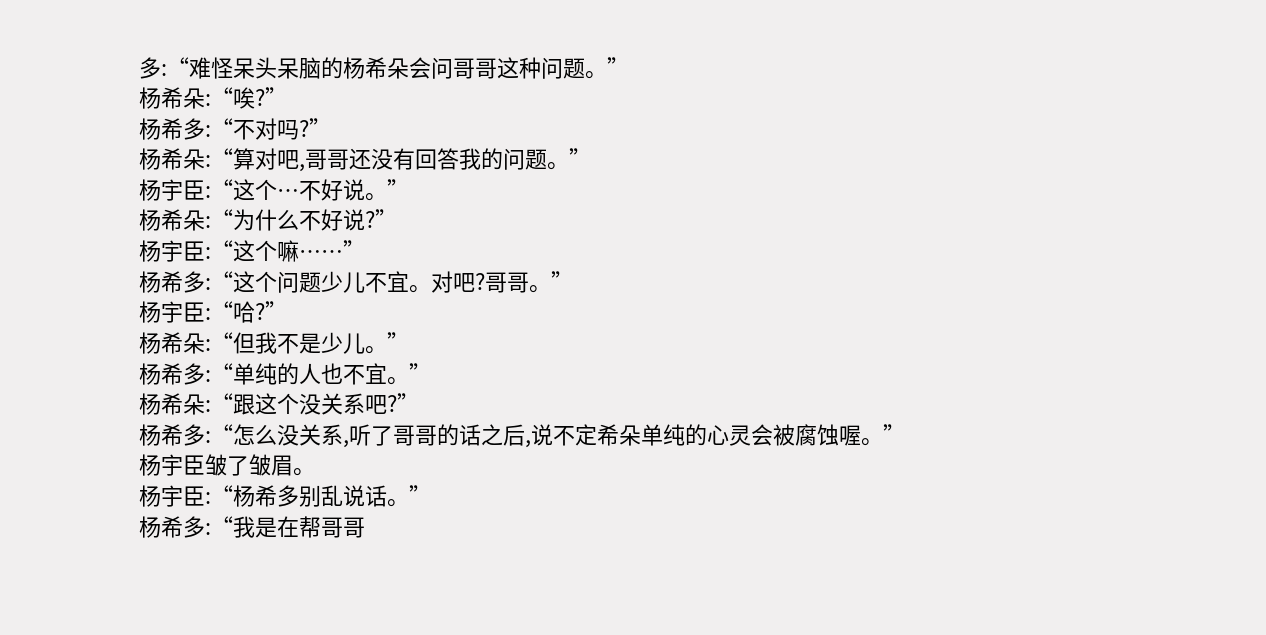多:“难怪呆头呆脑的杨希朵会问哥哥这种问题。”
杨希朵:“唉?”
杨希多:“不对吗?”
杨希朵:“算对吧,哥哥还没有回答我的问题。”
杨宇臣:“这个…不好说。”
杨希朵:“为什么不好说?”
杨宇臣:“这个嘛……”
杨希多:“这个问题少儿不宜。对吧?哥哥。”
杨宇臣:“哈?”
杨希朵:“但我不是少儿。”
杨希多:“单纯的人也不宜。”
杨希朵:“跟这个没关系吧?”
杨希多:“怎么没关系,听了哥哥的话之后,说不定希朵单纯的心灵会被腐蚀喔。”
杨宇臣皱了皱眉。
杨宇臣:“杨希多别乱说话。”
杨希多:“我是在帮哥哥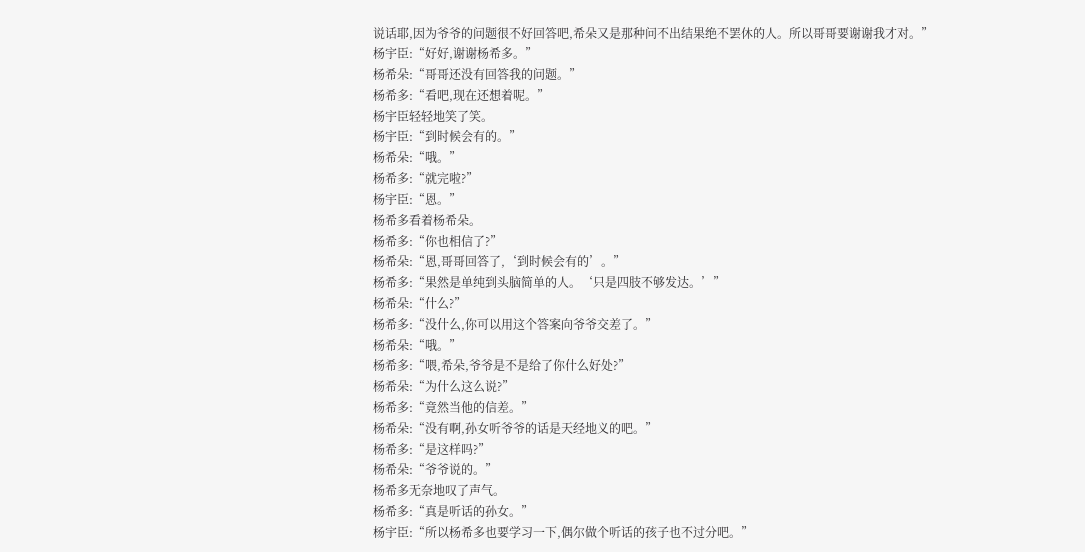说话耶,因为爷爷的问题很不好回答吧,希朵又是那种问不出结果绝不罢休的人。所以哥哥要谢谢我才对。”
杨宇臣:“好好,谢谢杨希多。”
杨希朵:“哥哥还没有回答我的问题。”
杨希多:“看吧,现在还想着呢。”
杨宇臣轻轻地笑了笑。
杨宇臣:“到时候会有的。”
杨希朵:“哦。”
杨希多:“就完啦?”
杨宇臣:“恩。”
杨希多看着杨希朵。
杨希多:“你也相信了?”
杨希朵:“恩,哥哥回答了,‘到时候会有的’。”
杨希多:“果然是单纯到头脑简单的人。‘只是四肢不够发达。’”
杨希朵:“什么?”
杨希多:“没什么,你可以用这个答案向爷爷交差了。”
杨希朵:“哦。”
杨希多:“喂,希朵,爷爷是不是给了你什么好处?”
杨希朵:“为什么这么说?”
杨希多:“竟然当他的信差。”
杨希朵:“没有啊,孙女听爷爷的话是天经地义的吧。”
杨希多:“是这样吗?”
杨希朵:“爷爷说的。”
杨希多无奈地叹了声气。
杨希多:“真是听话的孙女。”
杨宇臣:“所以杨希多也要学习一下,偶尔做个听话的孩子也不过分吧。”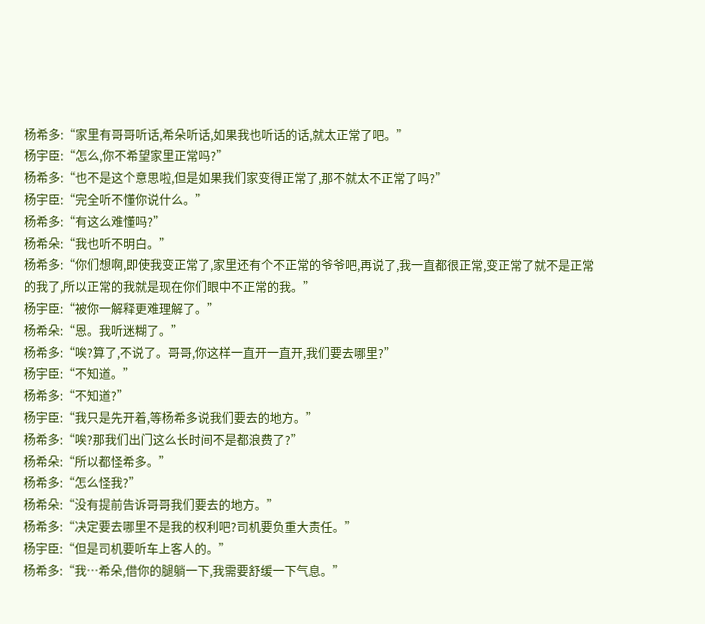杨希多:“家里有哥哥听话,希朵听话,如果我也听话的话,就太正常了吧。”
杨宇臣:“怎么,你不希望家里正常吗?”
杨希多:“也不是这个意思啦,但是如果我们家变得正常了,那不就太不正常了吗?”
杨宇臣:“完全听不懂你说什么。”
杨希多:“有这么难懂吗?”
杨希朵:“我也听不明白。”
杨希多:“你们想啊,即使我变正常了,家里还有个不正常的爷爷吧,再说了,我一直都很正常,变正常了就不是正常的我了,所以正常的我就是现在你们眼中不正常的我。”
杨宇臣:“被你一解释更难理解了。”
杨希朵:“恩。我听迷糊了。”
杨希多:“唉?算了,不说了。哥哥,你这样一直开一直开,我们要去哪里?”
杨宇臣:“不知道。”
杨希多:“不知道?”
杨宇臣:“我只是先开着,等杨希多说我们要去的地方。”
杨希多:“唉?那我们出门这么长时间不是都浪费了?”
杨希朵:“所以都怪希多。”
杨希多:“怎么怪我?”
杨希朵:“没有提前告诉哥哥我们要去的地方。”
杨希多:“决定要去哪里不是我的权利吧?司机要负重大责任。”
杨宇臣:“但是司机要听车上客人的。”
杨希多:“我…希朵,借你的腿躺一下,我需要舒缓一下气息。”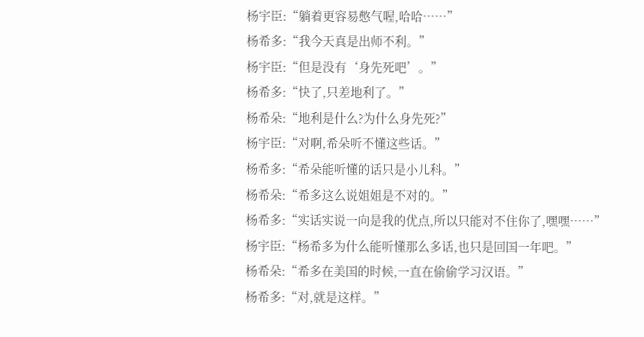杨宇臣:“躺着更容易憋气喔,哈哈……”
杨希多:“我今天真是出师不利。”
杨宇臣:“但是没有‘身先死吧’。”
杨希多:“快了,只差地利了。”
杨希朵:“地利是什么?为什么身先死?”
杨宇臣:“对啊,希朵听不懂这些话。”
杨希多:“希朵能听懂的话只是小儿科。”
杨希朵:“希多这么说姐姐是不对的。”
杨希多:“实话实说一向是我的优点,所以只能对不住你了,嘿嘿……”
杨宇臣:“杨希多为什么能听懂那么多话,也只是回国一年吧。”
杨希朵:“希多在美国的时候,一直在偷偷学习汉语。”
杨希多:“对,就是这样。”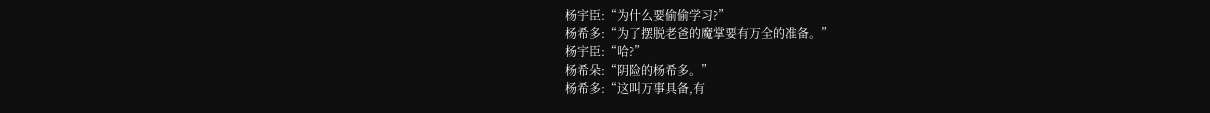杨宇臣:“为什么要偷偷学习?”
杨希多:“为了摆脱老爸的魔掌要有万全的准备。”
杨宇臣:“哈?”
杨希朵:“阴险的杨希多。”
杨希多:“这叫万事具备,有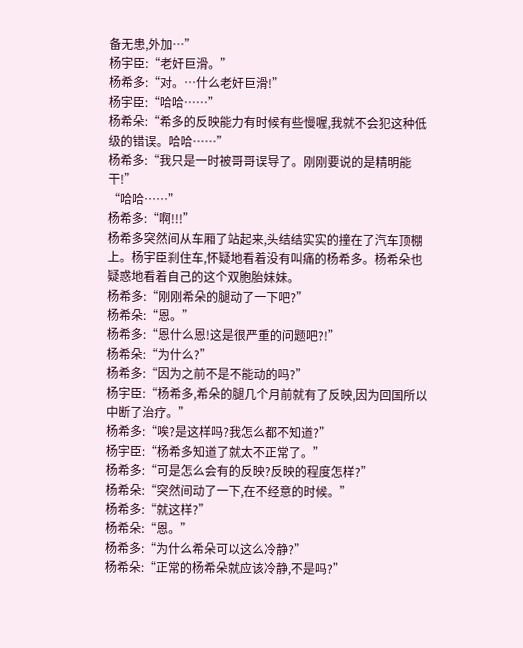备无患,外加…”
杨宇臣:“老奸巨滑。”
杨希多:“对。…什么老奸巨滑!”
杨宇臣:“哈哈……”
杨希朵:“希多的反映能力有时候有些慢喔,我就不会犯这种低级的错误。哈哈……”
杨希多:“我只是一时被哥哥误导了。刚刚要说的是精明能干!”
“哈哈……”
杨希多:“啊!!!”
杨希多突然间从车厢了站起来,头结结实实的撞在了汽车顶棚上。杨宇臣刹住车,怀疑地看着没有叫痛的杨希多。杨希朵也疑惑地看着自己的这个双胞胎妹妹。
杨希多:“刚刚希朵的腿动了一下吧?”
杨希朵:“恩。”
杨希多:“恩什么恩!这是很严重的问题吧?!”
杨希朵:“为什么?”
杨希多:“因为之前不是不能动的吗?”
杨宇臣:“杨希多,希朵的腿几个月前就有了反映,因为回国所以中断了治疗。”
杨希多:“唉?是这样吗?我怎么都不知道?”
杨宇臣:“杨希多知道了就太不正常了。”
杨希多:“可是怎么会有的反映?反映的程度怎样?”
杨希朵:“突然间动了一下,在不经意的时候。”
杨希多:“就这样?”
杨希朵:“恩。”
杨希多:“为什么希朵可以这么冷静?”
杨希朵:“正常的杨希朵就应该冷静,不是吗?”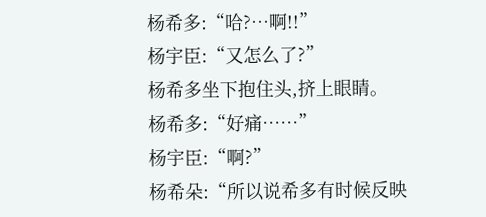杨希多:“哈?…啊!!”
杨宇臣:“又怎么了?”
杨希多坐下抱住头,挤上眼睛。
杨希多:“好痛……”
杨宇臣:“啊?”
杨希朵:“所以说希多有时候反映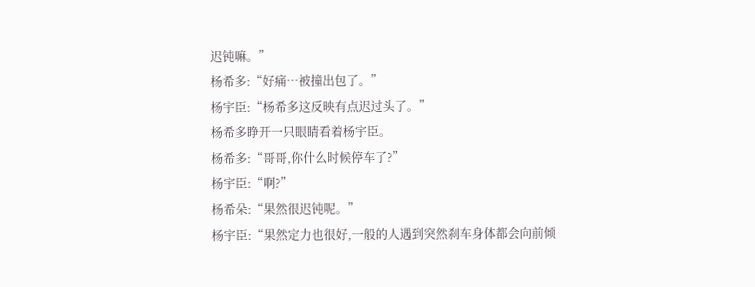迟钝嘛。”
杨希多:“好痛…被撞出包了。”
杨宇臣:“杨希多这反映有点迟过头了。”
杨希多睁开一只眼睛看着杨宇臣。
杨希多:“哥哥,你什么时候停车了?”
杨宇臣:“啊?”
杨希朵:“果然很迟钝呢。”
杨宇臣:“果然定力也很好,一般的人遇到突然刹车身体都会向前倾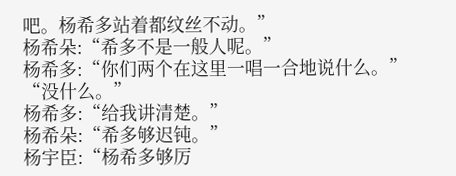吧。杨希多站着都纹丝不动。”
杨希朵:“希多不是一般人呢。”
杨希多:“你们两个在这里一唱一合地说什么。”
“没什么。”
杨希多:“给我讲清楚。”
杨希朵:“希多够迟钝。”
杨宇臣:“杨希多够厉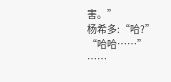害。”
杨希多:“哈?”
“哈哈……”
……